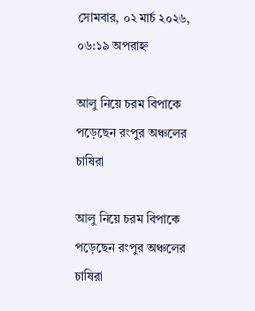সোমবার, ০২ মার্চ ২০২৬, ০৬:১৯ অপরাহ্ন

আলু নিয়ে চরম বিপাকে পড়েছেন রংপুর অঞ্চলের চাষিরা

আলু নিয়ে চরম বিপাকে পড়েছেন রংপুর অঞ্চলের চাষিরা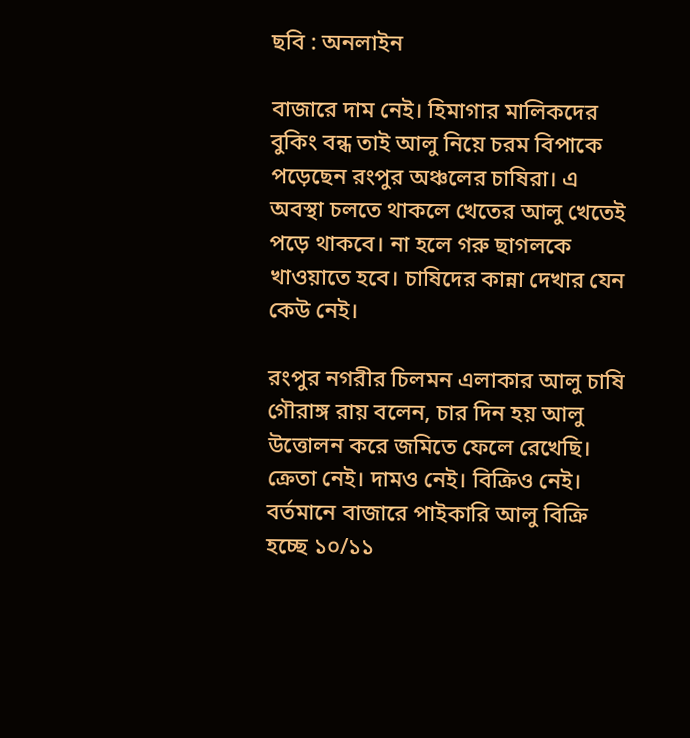ছবি : অনলাইন

বাজারে দাম নেই। হিমাগার মালিকদের বুকিং বন্ধ তাই আলু নিয়ে চরম বিপাকে পড়েছেন রংপুর অঞ্চলের চাষিরা। এ অবস্থা চলতে থাকলে খেতের আলু খেতেই পড়ে থাকবে। না হলে গরু ছাগলকে খাওয়াতে হবে। চাষিদের কান্না দেখার যেন কেউ নেই।

রংপুর নগরীর চিলমন এলাকার আলু চাষি গৌরাঙ্গ রায় বলেন, চার দিন হয় আলু উত্তোলন করে জমিতে ফেলে রেখেছি। ক্রেতা নেই। দামও নেই। বিক্রিও নেই। বর্তমানে বাজারে পাইকারি আলু বিক্রি হচ্ছে ১০/১১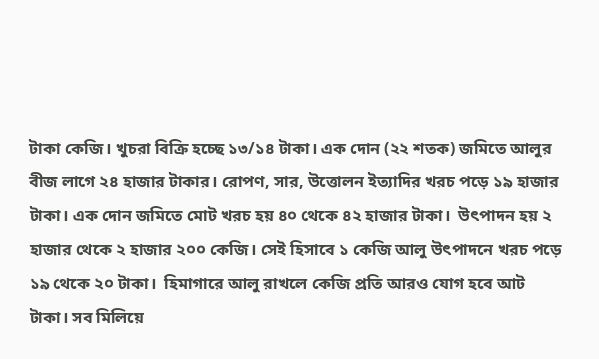টাকা কেজি। খুচরা বিক্রি হচ্ছে ১৩/১৪ টাকা। এক দোন (২২ শতক) জমিতে আলুর বীজ লাগে ২৪ হাজার টাকার। রোপণ, সার, উত্তোলন ইত্যাদির খরচ পড়ে ১৯ হাজার টাকা। এক দোন জমিতে মোট খরচ হয় ৪০ থেকে ৪২ হাজার টাকা।  উৎপাদন হয় ২ হাজার থেকে ২ হাজার ২০০ কেজি। সেই হিসাবে ১ কেজি আলু উৎপাদনে খরচ পড়ে ১৯ থেকে ২০ টাকা।  হিমাগারে আলু রাখলে কেজি প্রতি আরও যোগ হবে আট টাকা। সব মিলিয়ে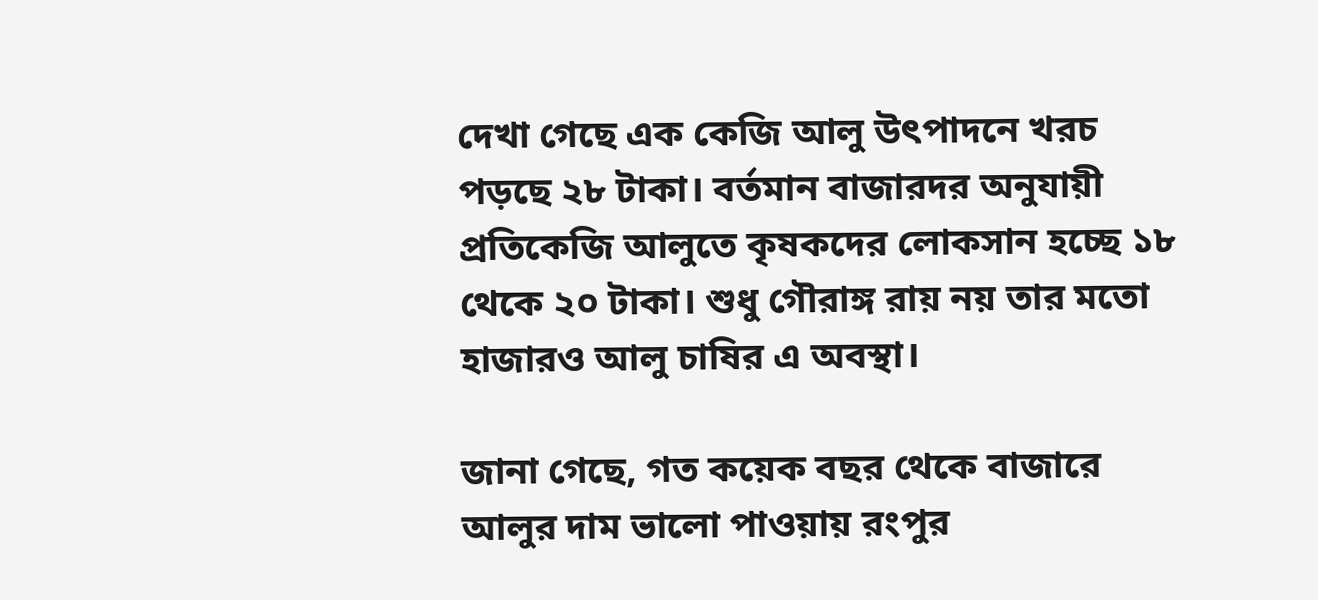দেখা গেছে এক কেজি আলু উৎপাদনে খরচ পড়ছে ২৮ টাকা। বর্তমান বাজারদর অনুযায়ী প্রতিকেজি আলুতে কৃষকদের লোকসান হচ্ছে ১৮ থেকে ২০ টাকা। শুধু গৌরাঙ্গ রায় নয় তার মতো হাজারও আলু চাষির এ অবস্থা।

জানা গেছে, গত কয়েক বছর থেকে বাজারে আলুর দাম ভালো পাওয়ায় রংপুর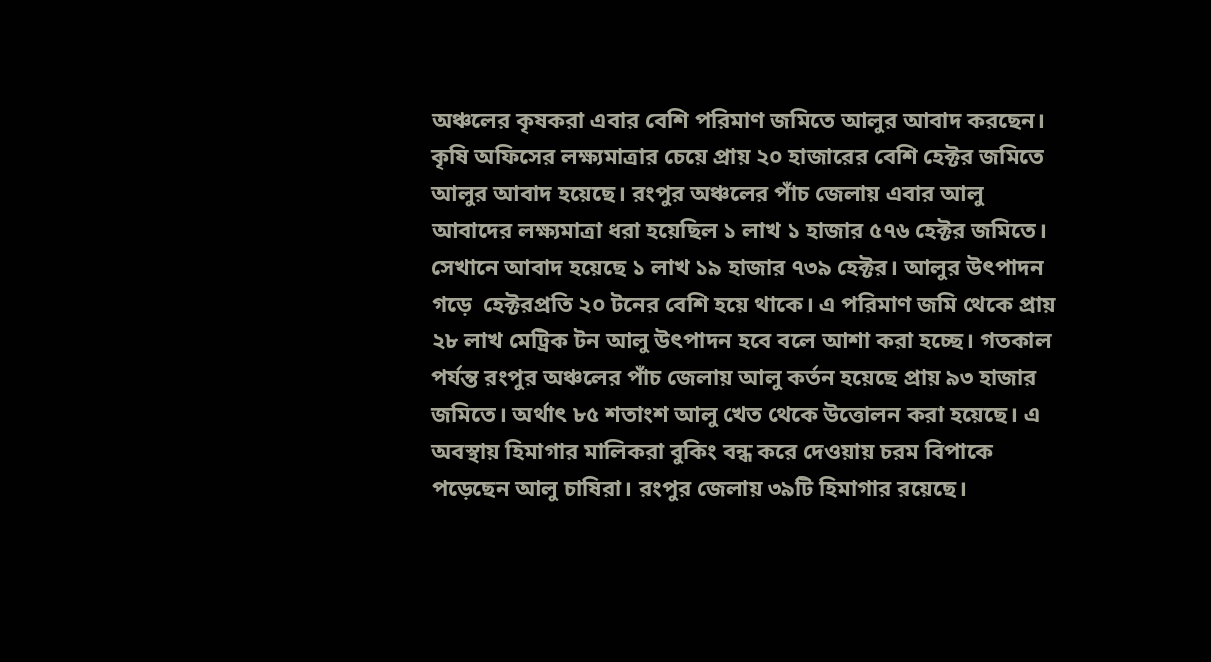অঞ্চলের কৃষকরা এবার বেশি পরিমাণ জমিতে আলুর আবাদ করছেন। কৃষি অফিসের লক্ষ্যমাত্রার চেয়ে প্রায় ২০ হাজারের বেশি হেক্টর জমিতে আলুর আবাদ হয়েছে। রংপুর অঞ্চলের পাঁচ জেলায় এবার আলু আবাদের লক্ষ্যমাত্রা ধরা হয়েছিল ১ লাখ ১ হাজার ৫৭৬ হেক্টর জমিতে। সেখানে আবাদ হয়েছে ১ লাখ ১৯ হাজার ৭৩৯ হেক্টর। আলুর উৎপাদন গড়ে  হেক্টরপ্রতি ২০ টনের বেশি হয়ে থাকে। এ পরিমাণ জমি থেকে প্রায় ২৮ লাখ মেট্রিক টন আলু উৎপাদন হবে বলে আশা করা হচ্ছে। গতকাল পর্যন্ত রংপুর অঞ্চলের পাঁচ জেলায় আলু কর্তন হয়েছে প্রায় ৯৩ হাজার জমিতে। অর্থাৎ ৮৫ শতাংশ আলু খেত থেকে উত্তোলন করা হয়েছে। এ অবস্থায় হিমাগার মালিকরা বুকিং বন্ধ করে দেওয়ায় চরম বিপাকে পড়েছেন আলু চাষিরা। রংপুর জেলায় ৩৯টি হিমাগার রয়েছে।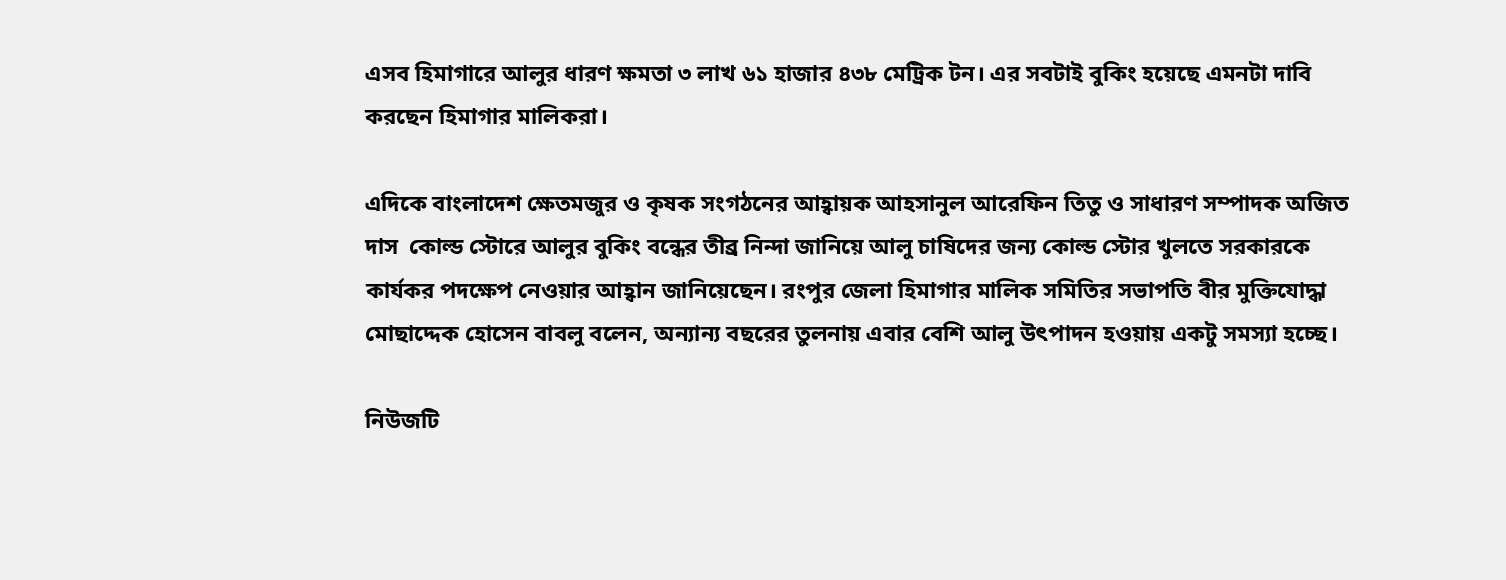এসব হিমাগারে আলুর ধারণ ক্ষমতা ৩ লাখ ৬১ হাজার ৪৩৮ মেট্রিক টন। এর সবটাই বুকিং হয়েছে এমনটা দাবি করছেন হিমাগার মালিকরা।

এদিকে বাংলাদেশ ক্ষেতমজুর ও কৃষক সংগঠনের আহ্বায়ক আহসানুল আরেফিন তিতু ও সাধারণ সম্পাদক অজিত দাস  কোল্ড স্টোরে আলুর বুকিং বন্ধের তীব্র নিন্দা জানিয়ে আলু চাষিদের জন্য কোল্ড স্টোর খুলতে সরকারকে কার্যকর পদক্ষেপ নেওয়ার আহ্বান জানিয়েছেন। রংপুর জেলা হিমাগার মালিক সমিতির সভাপতি বীর মুক্তিযোদ্ধা মোছাদ্দেক হোসেন বাবলু বলেন, অন্যান্য বছরের তুলনায় এবার বেশি আলু উৎপাদন হওয়ায় একটু সমস্যা হচ্ছে।

নিউজটি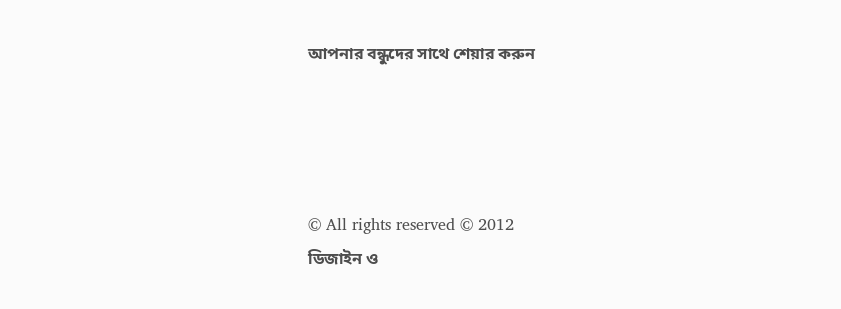আপনার বন্ধুদের সাথে শেয়ার করুন




© All rights reserved © 2012
ডিজাইন ও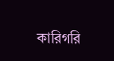কারিগরি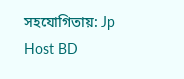সহযোগিতায়: Jp Host BD